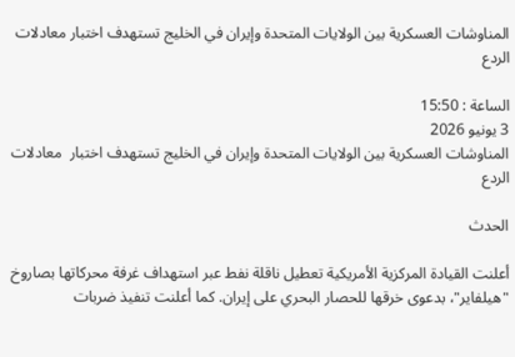المناوشات العسكرية بين الولايات المتحدة وإيران في الخليج تستهدف اختبار معادلات الردع

الساعة : 15:50
3 يونيو 2026
المناوشات العسكرية بين الولايات المتحدة وإيران في الخليج تستهدف اختبار  معادلات الردع

الحدث

أعلنت القيادة المركزية الأمريكية تعطيل ناقلة نفط عبر استهداف غرفة محركاتها بصاروخ "هيلفاير"، بدعوى خرقها للحصار البحري على إيران. كما أعلنت تنفيذ ضربات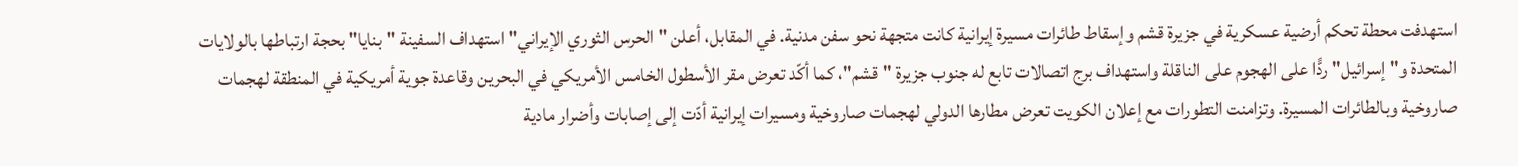استهدفت محطة تحكم أرضية عسكرية في جزيرة قشم وإسقاط طائرات مسيرة إيرانية كانت متجهة نحو سفن مدنية. في المقابل، أعلن "الحرس الثوري الإيراني" استهداف السفينة "بنايا" بحجة ارتباطها بالولايات المتحدة و"إسرائيل" ردًّا على الهجوم على الناقلة واستهداف برج اتصالات تابع له جنوب جزيرة "قشم"، كما أكّد تعرض مقر الأسطول الخامس الأمريكي في البحرين وقاعدة جوية أمريكية في المنطقة لهجمات صاروخية وبالطائرات المسيرة. وتزامنت التطورات مع إعلان الكويت تعرض مطارها الدولي لهجمات صاروخية ومسيرات إيرانية أدّت إلى إصابات وأضرار مادية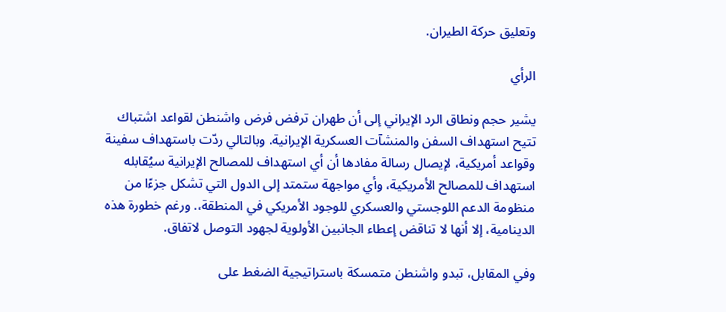وتعليق حركة الطيران.

الرأي

يشير حجم ونطاق الرد الإيراني إلى أن طهران ترفض فرض واشنطن لقواعد اشتباك تتيح استهداف السفن والمنشآت العسكرية الإيرانية. وبالتالي ردّت باستهداف سفينة وقواعد أمريكية، لإيصال رسالة مفادها أن أي استهداف للمصالح الإيرانية سيُقابله استهداف للمصالح الأمريكية، وأي مواجهة ستمتد إلى الدول التي تشكل جزءًا من منظومة الدعم اللوجستي والعسكري للوجود الأمريكي في المنطقة،. ورغم خطورة هذه الدينامية، إلا أنها لا تناقض إعطاء الجانبين الأولوية لجهود التوصل لاتفاق.

وفي المقابل، تبدو واشنطن متمسكة باستراتيجية الضغط على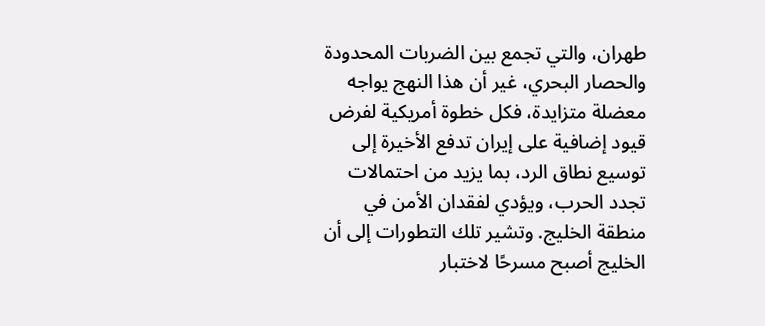طهران، والتي تجمع بين الضربات المحدودة والحصار البحري، غير أن هذا النهج يواجه معضلة متزايدة، فكل خطوة أمريكية لفرض قيود إضافية على إيران تدفع الأخيرة إلى توسيع نطاق الرد، بما يزيد من احتمالات تجدد الحرب، ويؤدي لفقدان الأمن في منطقة الخليج. وتشير تلك التطورات إلى أن الخليج أصبح مسرحًا لاختبار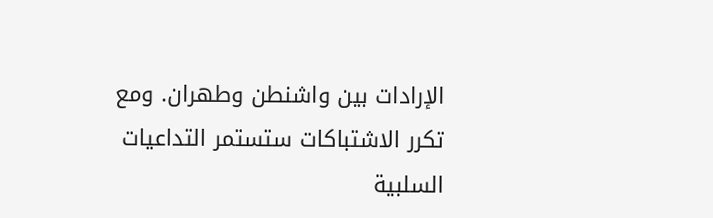الإرادات بين واشنطن وطهران. ومع تكرر الاشتباكات ستستمر التداعيات السلبية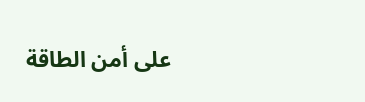على أمن الطاقة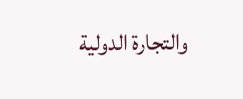والتجارة الدولية